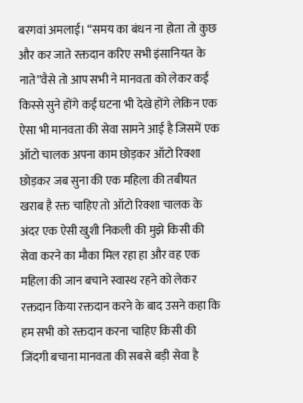बरगवां अमलाई। “समय का बंधन ना होता तो कुछ और कर जाते रक्तदान करिए सभी इंसानियत के नाते”वैसे तो आप सभी ने मानवता को लेकर कई किस्से सुने होंगे कई घटना भी देखे होंगे लेकिन एक ऐसा भी मानवता की सेवा सामने आई है जिसमें एक ऑटो चालक अपना काम छोड़कर ऑटो रिक्शा छोड़कर जब सुना की एक महिला की तबीयत खराब है रक्त चाहिए तो ऑटो रिक्शा चालक के अंदर एक ऐसी खुशी निकली की मुझे किसी की सेवा करने का मौका मिल रहा हा और वह एक महिला की जान बचाने स्वास्थ रहने को लेकर रक्तदान किया रक्तदान करने के बाद उसने कहा कि हम सभी को रक्तदान करना चाहिए किसी की जिंदगी बचाना मानवता की सबसे बड़ी सेवा है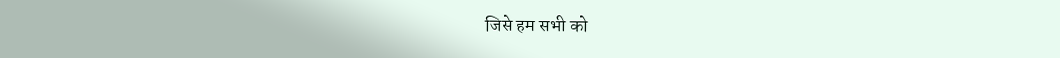जिसे हम सभी को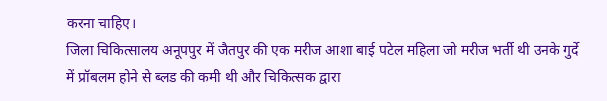करना चाहिए।
जिला चिकित्सालय अनूपपुर में जैतपुर की एक मरीज आशा बाई पटेल महिला जो मरीज भर्ती थी उनके गुर्दे में प्रॉबलम होने से ब्लड की कमी थी और चिकित्सक द्वारा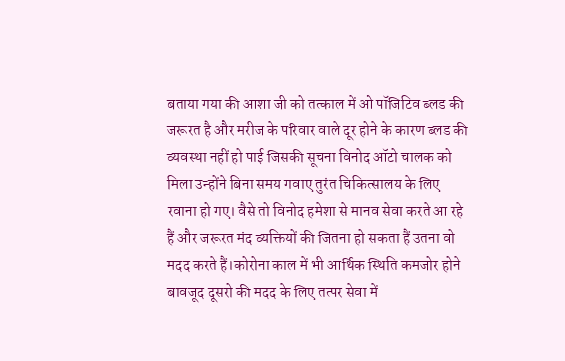बताया गया की आशा जी को तत्काल में ओ पॉजिटिव ब्लड की जरूरत है और मरीज के परिवार वाले दूर होने के कारण ब्लड की व्यवस्था नहीं हो पाई जिसकी सूचना विनोद ऑटो चालक को मिला उन्होंने बिना समय गवाए तुरंत चिकित्सालय के लिए रवाना हो गए। वैसे तो विनोद हमेशा से मानव सेवा करते आ रहे हैं और जरूरत मंद व्यक्तियों की जितना हो सकता हैं उतना वो मदद करते हैं।कोरोना काल में भी आर्थिक स्थिति कमजोर होने बावजूद दूसरो की मदद के लिए तत्पर सेवा में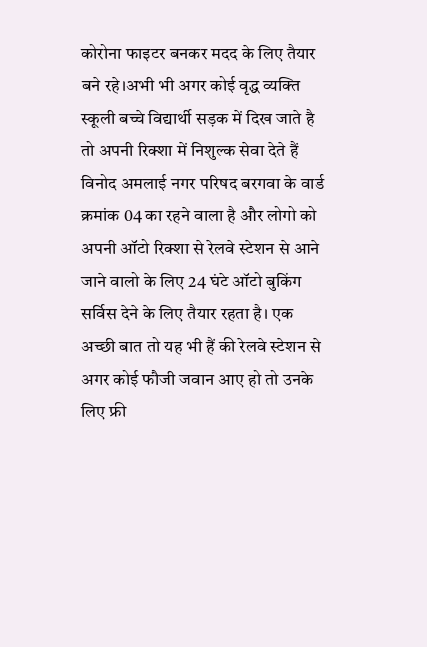कोरोना फाइटर बनकर मदद के लिए तैयार बने रहे।अभी भी अगर कोई वृद्ध व्यक्ति स्कूली बच्चे विद्यार्थी सड़क में दिख जाते है तो अपनी रिक्शा में निशुल्क सेवा देते हैं विनोद अमलाई नगर परिषद बरगवा के वार्ड क्रमांक 04 का रहने वाला है और लोगो को अपनी ऑटो रिक्शा से रेलवे स्टेशन से आने जाने वालो के लिए 24 घंटे ऑटो बुकिंग सर्विस देने के लिए तैयार रहता है। एक अच्छी बात तो यह भी हैं की रेलवे स्टेशन से अगर कोई फौजी जवान आए हो तो उनके लिए फ्री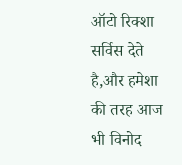ऑटो रिक्शा सर्विस देते है,और हमेशा की तरह आज भी विनोद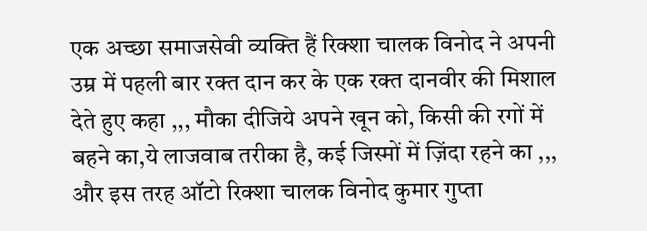एक अच्छा समाजसेवी व्यक्ति हैं रिक्शा चालक विनोद ने अपनी उम्र में पहली बार रक्त दान कर के एक रक्त दानवीर की मिशाल देते हुए कहा ,,, मौका दीजिये अपने खून को, किसी की रगों में बहने का,ये लाजवाब तरीका है, कई जिस्मों में ज़िंदा रहने का ,,, और इस तरह ऑटो रिक्शा चालक विनोद कुमार गुप्ता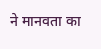ने मानवता का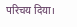परिचय दिया।